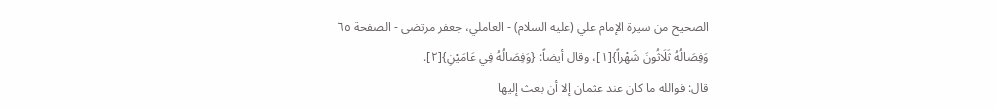الصحيح من سيرة الإمام علي (عليه السلام) - العاملي، جعفر مرتضى - الصفحة ٦٥
وَفِصَالُهُ ثَلَاثُونَ شَهْراً}[١]، وقال أيضاً: {وَفِصَالُهُ فِي عَامَيْنِ}[٢].
قال: فوالله ما كان عند عثمان إلا أن بعث إليها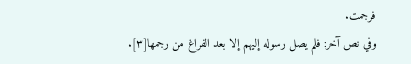فرجمت.
وفي نص آخر: فلم يصل رسوله إليهم إلا بعد الفراغ من رجمها[٣].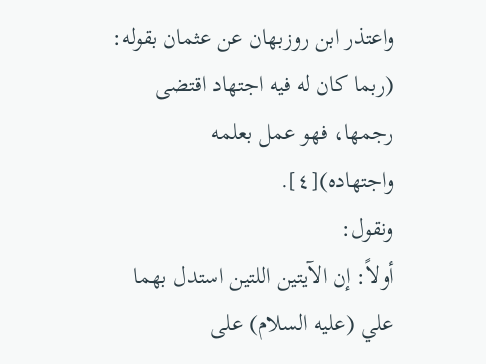واعتذر ابن روزبهان عن عثمان بقوله: (ربما كان له فيه اجتهاد اقتضى رجمها، فهو عمل بعلمه واجتهاده)[٤].
ونقول:
أولاً: إن الآيتين اللتين استدل بهما علي (عليه السلام) على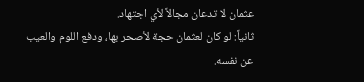عثمان لا تدعان مجالاً لأي اجتهاد.
ثانياً: لو كان لعثمان حجة لأصحر بها، ودفع اللوم والعيب عن نفسه.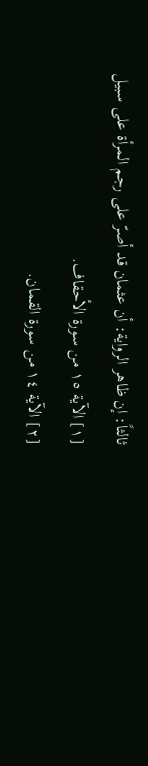ثالثاً: إن ظاهر الرواية: أن عثمان قد أصرّ على رجم المرأة على سبيل
[١] الآية ١٥ من سورة الأحقاف.
[٢] الآية ١٤ من سورة القمان.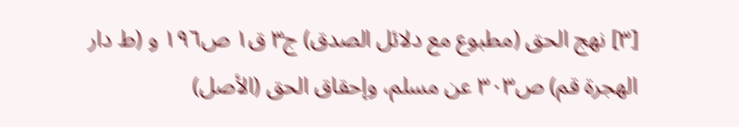[٣] نهج الحق (مطبوع مع دلائل الصدق) ج٣ ق١ ص١٩٦ و (ط دار الهجرة قم) ص٣٠٣ عن مسلم، وإحقاق الحق (الأصل)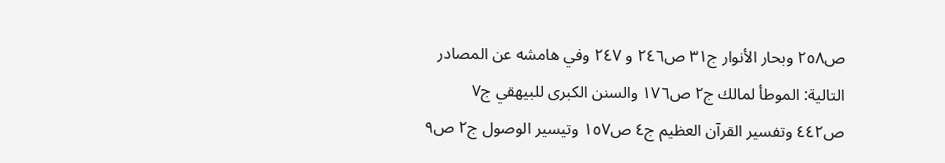ص٢٥٨ وبحار الأنوار ج٣١ ص٢٤٦ و ٢٤٧ وفي هامشه عن المصادر التالية: الموطأ لمالك ج٢ ص١٧٦ والسنن الكبرى للبيهقي ج٧ ص٤٤٢ وتفسير القرآن العظيم ج٤ ص١٥٧ وتيسير الوصول ج٢ ص٩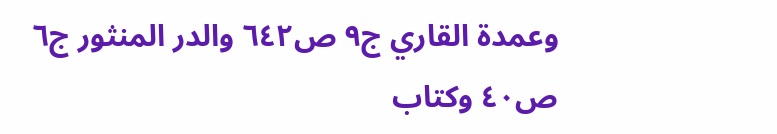وعمدة القاري ج٩ ص٦٤٢ والدر المنثور ج٦ ص٤٠ وكتاب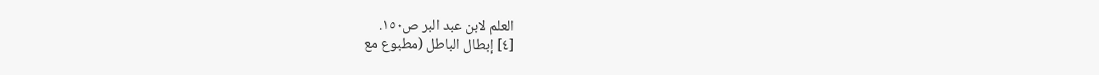العلم لابن عبد البر ص١٥٠.
[٤] إبطال الباطل (مطبوع مع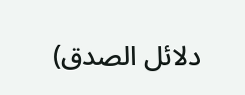دلائل الصدق)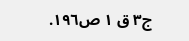ج٣ ق ١ ص١٩٦.